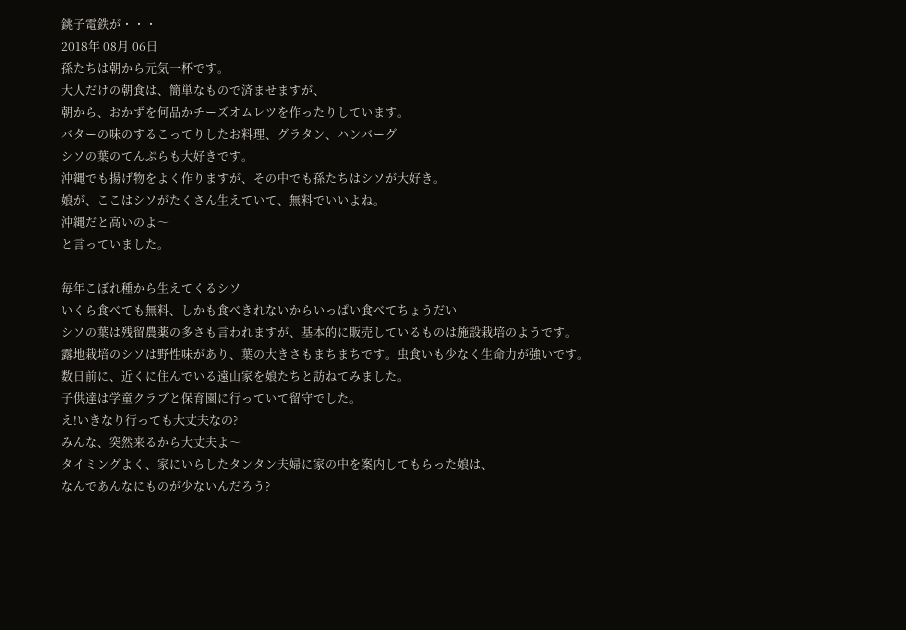銚子電鉄が・・・
2018年 08月 06日
孫たちは朝から元気一杯です。
大人だけの朝食は、簡単なもので済ませますが、
朝から、おかずを何品かチーズオムレツを作ったりしています。
バターの味のするこってりしたお料理、グラタン、ハンバーグ
シソの葉のてんぷらも大好きです。
沖縄でも揚げ物をよく作りますが、その中でも孫たちはシソが大好き。
娘が、ここはシソがたくさん生えていて、無料でいいよね。
沖縄だと高いのよ〜
と言っていました。

毎年こぼれ種から生えてくるシソ
いくら食べても無料、しかも食べきれないからいっぱい食べてちょうだい
シソの葉は残留農薬の多さも言われますが、基本的に販売しているものは施設栽培のようです。
露地栽培のシソは野性味があり、葉の大きさもまちまちです。虫食いも少なく生命力が強いです。
数日前に、近くに住んでいる遠山家を娘たちと訪ねてみました。
子供達は学童クラブと保育園に行っていて留守でした。
え!いきなり行っても大丈夫なの?
みんな、突然来るから大丈夫よ〜
タイミングよく、家にいらしたタンタン夫婦に家の中を案内してもらった娘は、
なんであんなにものが少ないんだろう?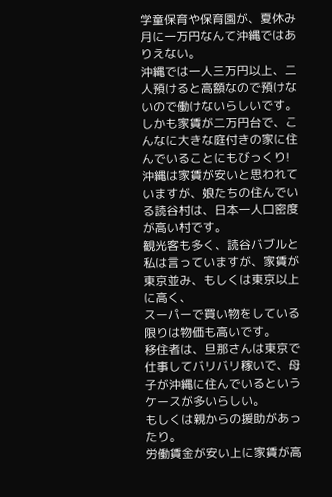学童保育や保育園が、夏休み月に一万円なんて沖縄ではありえない。
沖縄では一人三万円以上、二人預けると高額なので預けないので働けないらしいです。
しかも家賃が二万円台で、こんなに大きな庭付きの家に住んでいることにもびっくり!
沖縄は家賃が安いと思われていますが、娘たちの住んでいる読谷村は、日本一人口密度が高い村です。
観光客も多く、読谷バブルと私は言っていますが、家賃が東京並み、もしくは東京以上に高く、
スーパーで買い物をしている限りは物価も高いです。
移住者は、旦那さんは東京で仕事してバリバリ稼いで、母子が沖縄に住んでいるというケースが多いらしい。
もしくは親からの援助があったり。
労働賃金が安い上に家賃が高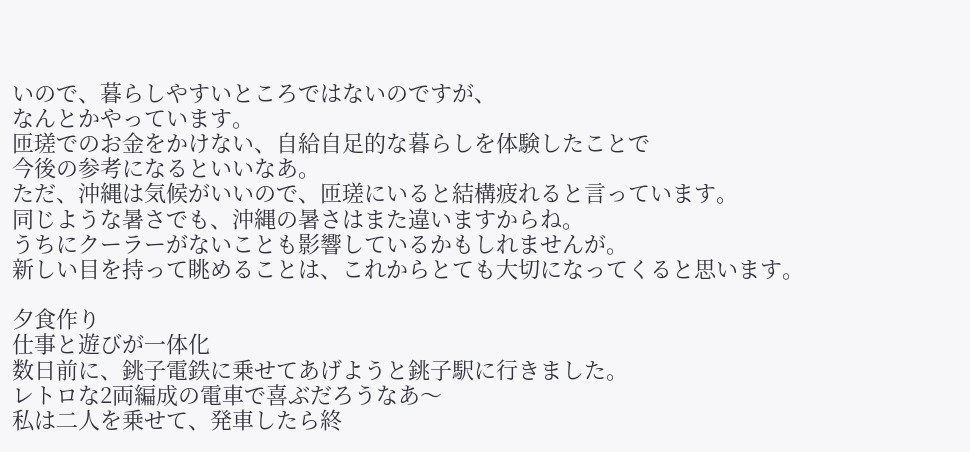いので、暮らしやすいところではないのですが、
なんとかやっています。
匝瑳でのお金をかけない、自給自足的な暮らしを体験したことで
今後の参考になるといいなあ。
ただ、沖縄は気候がいいので、匝瑳にいると結構疲れると言っています。
同じような暑さでも、沖縄の暑さはまた違いますからね。
うちにクーラーがないことも影響しているかもしれませんが。
新しい目を持って眺めることは、これからとても大切になってくると思います。

夕食作り
仕事と遊びが一体化
数日前に、銚子電鉄に乗せてあげようと銚子駅に行きました。
レトロな2両編成の電車で喜ぶだろうなあ〜
私は二人を乗せて、発車したら終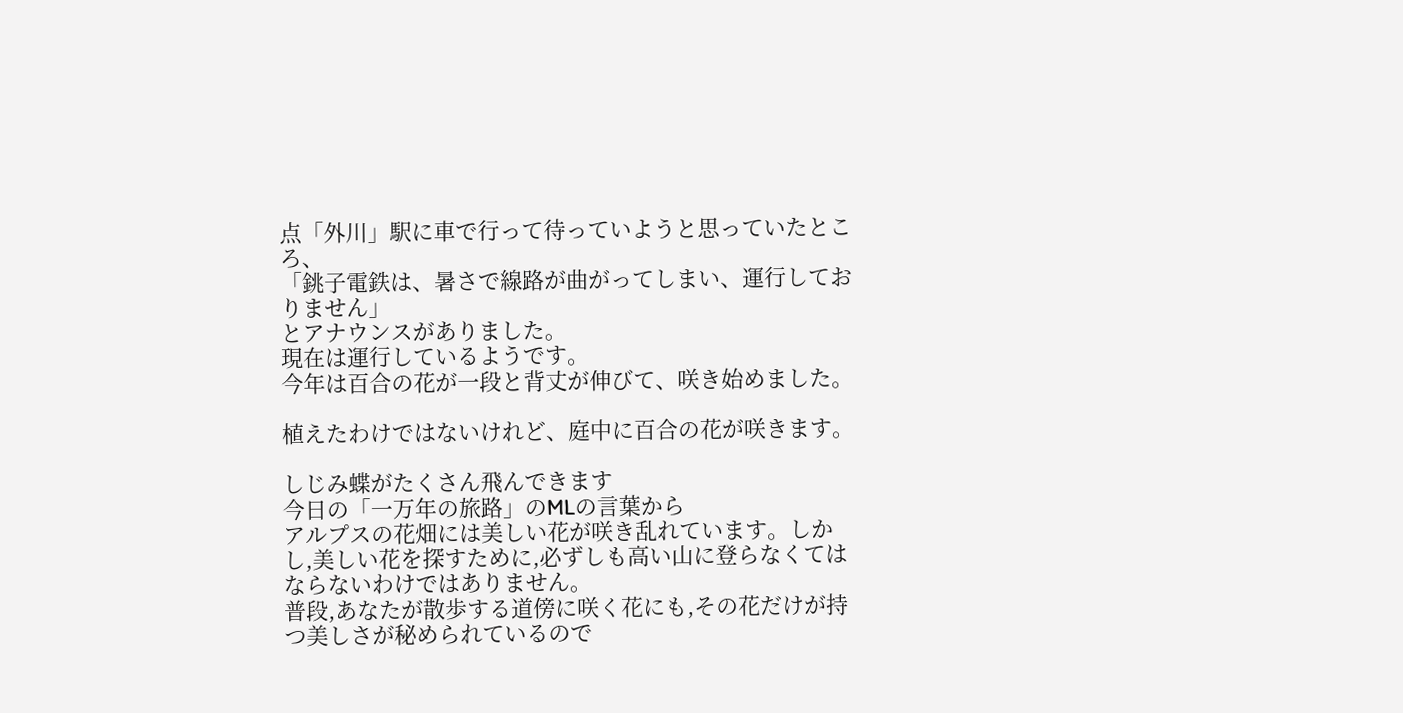点「外川」駅に車で行って待っていようと思っていたところ、
「銚子電鉄は、暑さで線路が曲がってしまい、運行しておりません」
とアナウンスがありました。
現在は運行しているようです。
今年は百合の花が一段と背丈が伸びて、咲き始めました。

植えたわけではないけれど、庭中に百合の花が咲きます。

しじみ蝶がたくさん飛んできます
今日の「一万年の旅路」のMLの言葉から
アルプスの花畑には美しい花が咲き乱れています。しかし,美しい花を探すために,必ずしも高い山に登らなくてはならないわけではありません。
普段,あなたが散歩する道傍に咲く花にも,その花だけが持つ美しさが秘められているので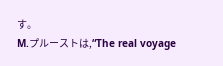す。
M.プルーストは,“The real voyage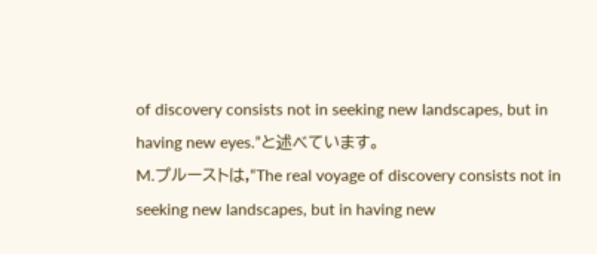of discovery consists not in seeking new landscapes, but in having new eyes.”と述べています。
M.プルーストは,“The real voyage of discovery consists not in seeking new landscapes, but in having new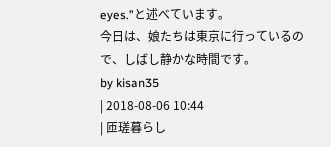eyes.”と述べています。
今日は、娘たちは東京に行っているので、しばし静かな時間です。
by kisan35
| 2018-08-06 10:44
| 匝瑳暮らし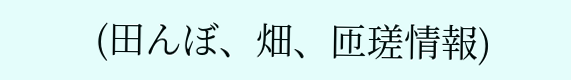(田んぼ、畑、匝瑳情報)